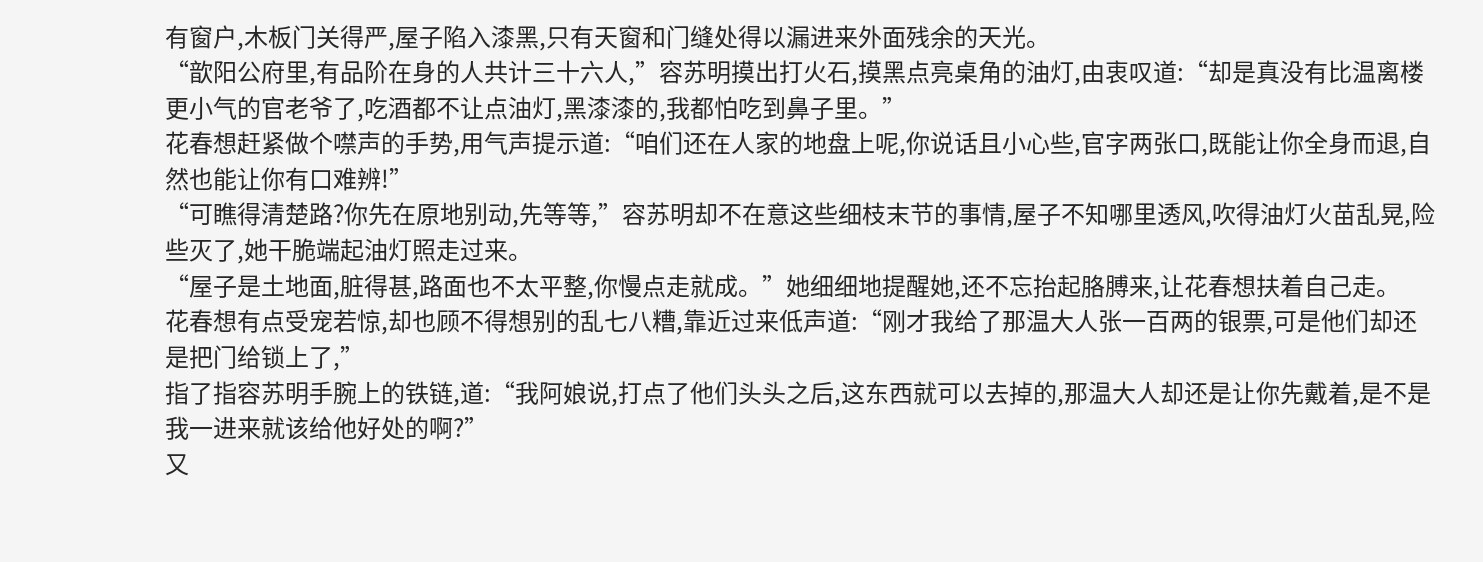有窗户,木板门关得严,屋子陷入漆黑,只有天窗和门缝处得以漏进来外面残余的天光。
“歆阳公府里,有品阶在身的人共计三十六人,”容苏明摸出打火石,摸黑点亮桌角的油灯,由衷叹道:“却是真没有比温离楼更小气的官老爷了,吃酒都不让点油灯,黑漆漆的,我都怕吃到鼻子里。”
花春想赶紧做个噤声的手势,用气声提示道:“咱们还在人家的地盘上呢,你说话且小心些,官字两张口,既能让你全身而退,自然也能让你有口难辨!”
“可瞧得清楚路?你先在原地别动,先等等,”容苏明却不在意这些细枝末节的事情,屋子不知哪里透风,吹得油灯火苗乱晃,险些灭了,她干脆端起油灯照走过来。
“屋子是土地面,脏得甚,路面也不太平整,你慢点走就成。”她细细地提醒她,还不忘抬起胳膊来,让花春想扶着自己走。
花春想有点受宠若惊,却也顾不得想别的乱七八糟,靠近过来低声道:“刚才我给了那温大人张一百两的银票,可是他们却还是把门给锁上了,”
指了指容苏明手腕上的铁链,道:“我阿娘说,打点了他们头头之后,这东西就可以去掉的,那温大人却还是让你先戴着,是不是我一进来就该给他好处的啊?”
又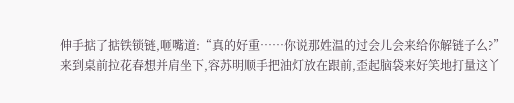伸手掂了掂铁锁链,咂嘴道:“真的好重……你说那姓温的过会儿会来给你解链子么?”
来到桌前拉花春想并肩坐下,容苏明顺手把油灯放在跟前,歪起脑袋来好笑地打量这丫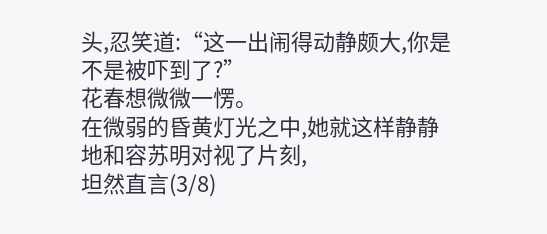头,忍笑道:“这一出闹得动静颇大,你是不是被吓到了?”
花春想微微一愣。
在微弱的昏黄灯光之中,她就这样静静地和容苏明对视了片刻,
坦然直言(3/8)